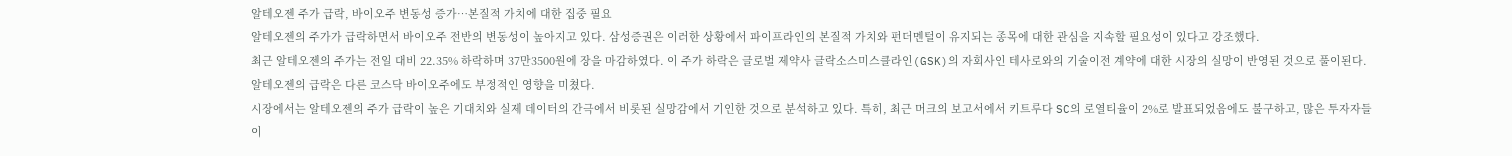알테오젠 주가 급락, 바이오주 변동성 증가…본질적 가치에 대한 집중 필요
알테오젠의 주가가 급락하면서 바이오주 전반의 변동성이 높아지고 있다. 삼성증권은 이러한 상황에서 파이프라인의 본질적 가치와 펀더멘털이 유지되는 종목에 대한 관심을 지속할 필요성이 있다고 강조했다.
최근 알테오젠의 주가는 전일 대비 22.35% 하락하며 37만3500원에 장을 마감하였다. 이 주가 하락은 글로벌 제약사 글락소스미스클라인(GSK)의 자회사인 테사로와의 기술이전 계약에 대한 시장의 실망이 반영된 것으로 풀이된다. 알테오젠의 급락은 다른 코스닥 바이오주에도 부정적인 영향을 미쳤다.
시장에서는 알테오젠의 주가 급락이 높은 기대치와 실제 데이터의 간극에서 비롯된 실망감에서 기인한 것으로 분석하고 있다. 특히, 최근 머크의 보고서에서 키트루다 SC의 로열티율이 2%로 발표되었음에도 불구하고, 많은 투자자들이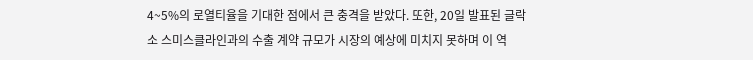4~5%의 로열티율을 기대한 점에서 큰 충격을 받았다. 또한, 20일 발표된 글락소 스미스클라인과의 수출 계약 규모가 시장의 예상에 미치지 못하며 이 역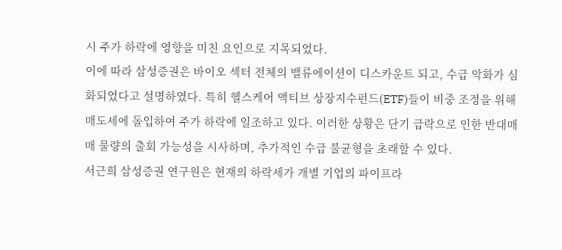시 주가 하락에 영향을 미친 요인으로 지목되었다.
이에 따라 삼성증권은 바이오 섹터 전체의 밸류에이션이 디스카운트 되고, 수급 악화가 심화되었다고 설명하였다. 특히 헬스케어 액티브 상장지수펀드(ETF)들이 비중 조정을 위해 매도세에 돌입하여 주가 하락에 일조하고 있다. 이러한 상황은 단기 급락으로 인한 반대매매 물량의 출회 가능성을 시사하며, 추가적인 수급 불균형을 초래할 수 있다.
서근희 삼성증권 연구원은 현재의 하락세가 개별 기업의 파이프라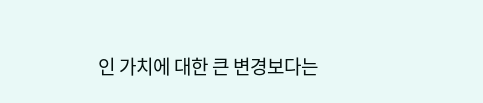인 가치에 대한 큰 변경보다는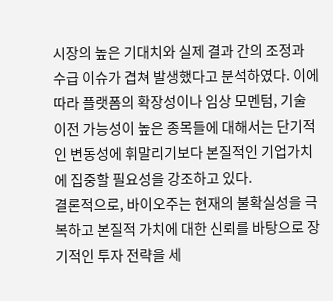시장의 높은 기대치와 실제 결과 간의 조정과 수급 이슈가 겹쳐 발생했다고 분석하였다. 이에 따라 플랫폼의 확장성이나 임상 모멘텀, 기술 이전 가능성이 높은 종목들에 대해서는 단기적인 변동성에 휘말리기보다 본질적인 기업가치에 집중할 필요성을 강조하고 있다.
결론적으로, 바이오주는 현재의 불확실성을 극복하고 본질적 가치에 대한 신뢰를 바탕으로 장기적인 투자 전략을 세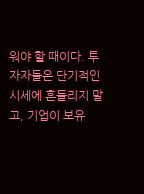워야 할 때이다. 투자자들은 단기적인 시세에 흔들리지 말고, 기업이 보유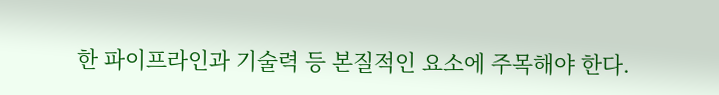한 파이프라인과 기술력 등 본질적인 요소에 주목해야 한다.